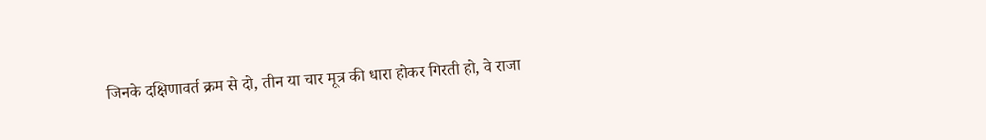जिनके दक्षिणावर्त क्रम से दो, तीन या चार मूत्र की धारा होकर गिरती हो, वे राजा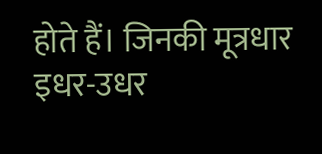होते हैं। जिनकी मूत्रधार इधर-उधर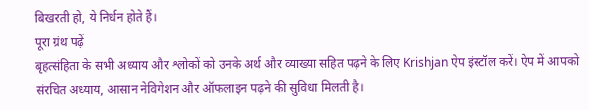बिखरती हो, ये निर्धन होते हैं।
पूरा ग्रंथ पढ़ें
बृहत्संहिता के सभी अध्याय और श्लोकों को उनके अर्थ और व्याख्या सहित पढ़ने के लिए Krishjan ऐप इंस्टॉल करें। ऐप में आपको संरचित अध्याय, आसान नेविगेशन और ऑफलाइन पढ़ने की सुविधा मिलती है।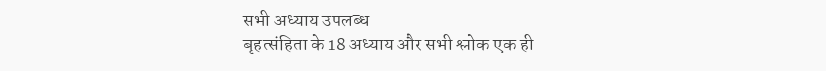सभी अध्याय उपलब्ध
बृहत्संहिता के 18 अध्याय और सभी श्लोक एक ही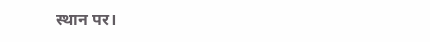स्थान पर।